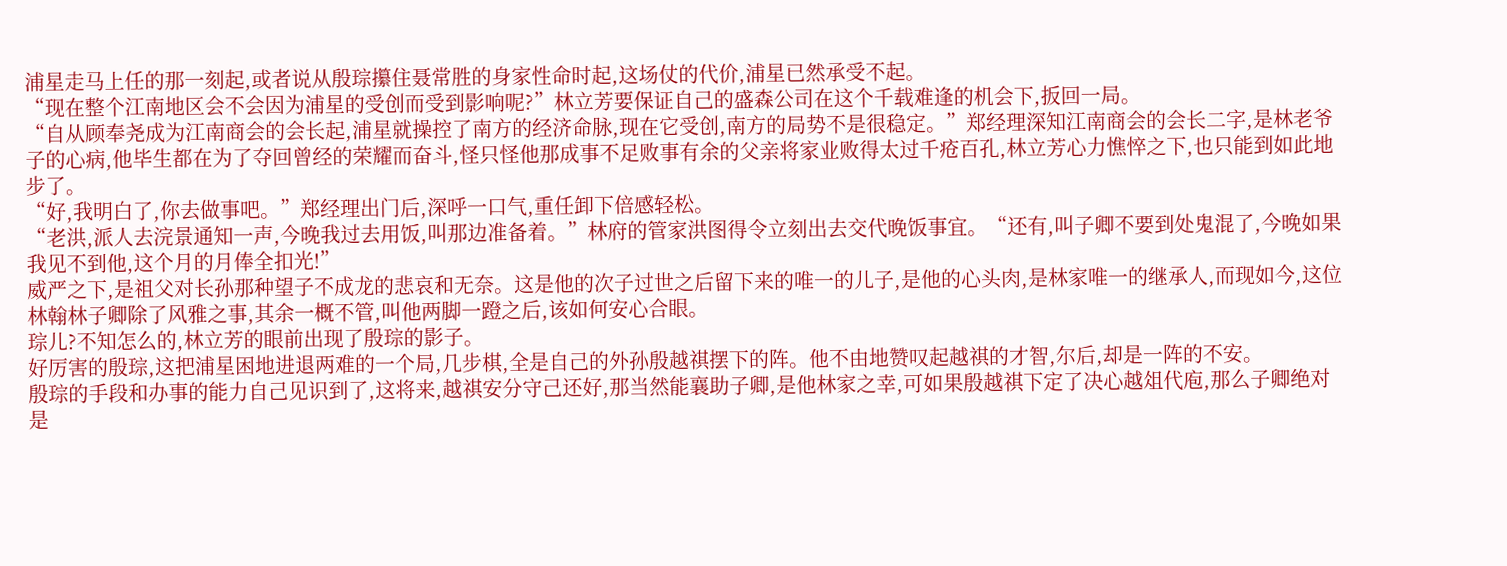浦星走马上任的那一刻起,或者说从殷琮攥住聂常胜的身家性命时起,这场仗的代价,浦星已然承受不起。
“现在整个江南地区会不会因为浦星的受创而受到影响呢?”林立芳要保证自己的盛森公司在这个千载难逢的机会下,扳回一局。
“自从顾奉尧成为江南商会的会长起,浦星就操控了南方的经济命脉,现在它受创,南方的局势不是很稳定。”郑经理深知江南商会的会长二字,是林老爷子的心病,他毕生都在为了夺回曾经的荣耀而奋斗,怪只怪他那成事不足败事有余的父亲将家业败得太过千疮百孔,林立芳心力憔悴之下,也只能到如此地步了。
“好,我明白了,你去做事吧。”郑经理出门后,深呼一口气,重任卸下倍感轻松。
“老洪,派人去浣景通知一声,今晚我过去用饭,叫那边准备着。”林府的管家洪图得令立刻出去交代晚饭事宜。“还有,叫子卿不要到处鬼混了,今晚如果我见不到他,这个月的月俸全扣光!”
威严之下,是祖父对长孙那种望子不成龙的悲哀和无奈。这是他的次子过世之后留下来的唯一的儿子,是他的心头肉,是林家唯一的继承人,而现如今,这位林翰林子卿除了风雅之事,其余一概不管,叫他两脚一蹬之后,该如何安心合眼。
琮儿?不知怎么的,林立芳的眼前出现了殷琮的影子。
好厉害的殷琮,这把浦星困地进退两难的一个局,几步棋,全是自己的外孙殷越祺摆下的阵。他不由地赞叹起越祺的才智,尔后,却是一阵的不安。
殷琮的手段和办事的能力自己见识到了,这将来,越祺安分守己还好,那当然能襄助子卿,是他林家之幸,可如果殷越祺下定了决心越俎代庖,那么子卿绝对是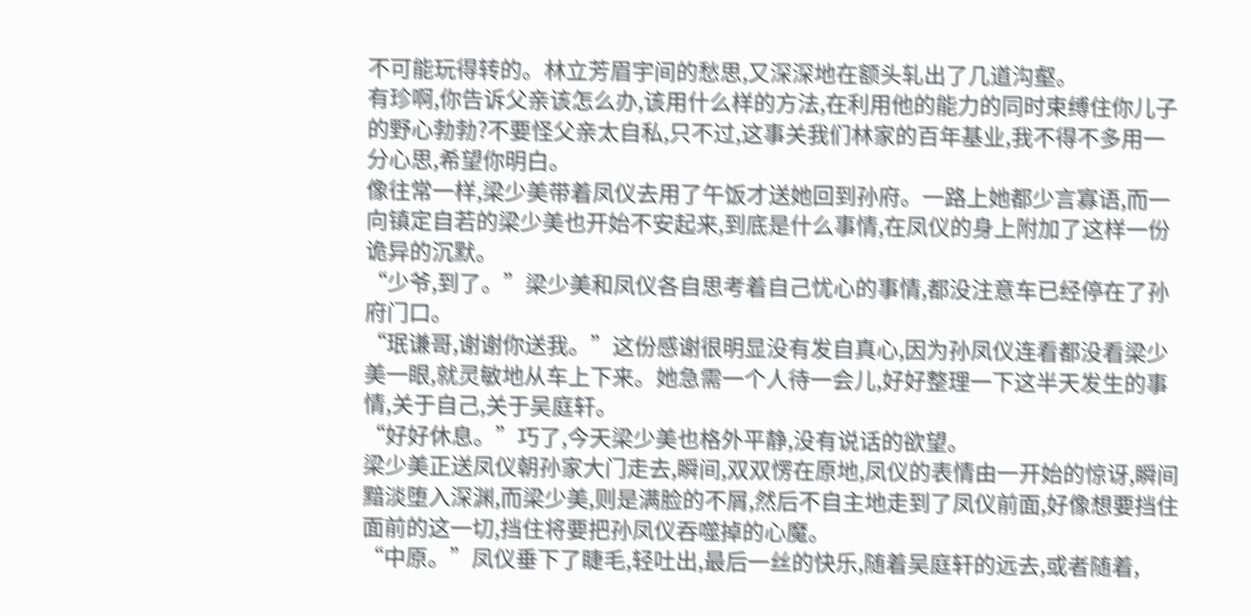不可能玩得转的。林立芳眉宇间的愁思,又深深地在额头轧出了几道沟壑。
有珍啊,你告诉父亲该怎么办,该用什么样的方法,在利用他的能力的同时束缚住你儿子的野心勃勃?不要怪父亲太自私,只不过,这事关我们林家的百年基业,我不得不多用一分心思,希望你明白。
像往常一样,梁少美带着凤仪去用了午饭才送她回到孙府。一路上她都少言寡语,而一向镇定自若的梁少美也开始不安起来,到底是什么事情,在凤仪的身上附加了这样一份诡异的沉默。
“少爷,到了。”梁少美和凤仪各自思考着自己忧心的事情,都没注意车已经停在了孙府门口。
“珉谦哥,谢谢你送我。”这份感谢很明显没有发自真心,因为孙凤仪连看都没看梁少美一眼,就灵敏地从车上下来。她急需一个人待一会儿,好好整理一下这半天发生的事情,关于自己,关于吴庭轩。
“好好休息。”巧了,今天梁少美也格外平静,没有说话的欲望。
梁少美正送凤仪朝孙家大门走去,瞬间,双双愣在原地,凤仪的表情由一开始的惊讶,瞬间黯淡堕入深渊,而梁少美,则是满脸的不屑,然后不自主地走到了凤仪前面,好像想要挡住面前的这一切,挡住将要把孙凤仪吞噬掉的心魔。
“中原。”凤仪垂下了睫毛,轻吐出,最后一丝的快乐,随着吴庭轩的远去,或者随着,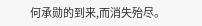何承勋的到来,而消失殆尽。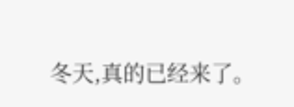冬天,真的已经来了。